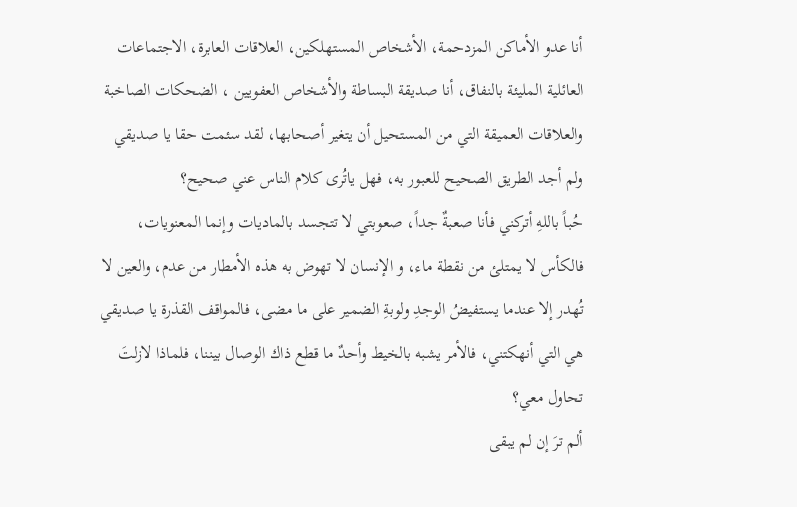أنا عدو الأماكن المزدحمة، الأشخاص المستهلكين، العلاقات العابرة، الاجتماعات العائلية المليئة بالنفاق، أنا صديقة البساطة والأشخاص العفويين ، الضحكات الصاخبة والعلاقات العميقة التي من المستحيل أن يتغير أصحابها، لقد سئمت حقا يا صديقي ولم أجد الطريق الصحيح للعبور به، فهل ياتُرى كلام الناس عني صحيح؟
حُباً باللهِ أتركني فأنا صعبةٌ جداً، صعوبتي لا تتجسد بالماديات وإنما المعنويات، فالكأس لا يمتلئ من نقطة ماء، و الإنسان لا تهوض به هذه الأمطار من عدم، والعين لا تُهدر إلا عندما يستفيضُ الوجدِ ولوبةِ الضمير على ما مضى، فالمواقف القذرة يا صديقي هي التي أنهكتني، فالأمر يشبه بالخيط وأحدٌ ما قطع ذاك الوصال بيننا، فلماذا لازلتَ تحاول معي؟
ألم ترَ إن لم يبقى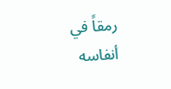رمقاً في أنفاسه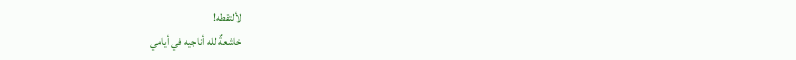لألتقطه!
خاشعةٌ لله أناجيه في أيامي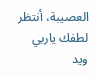العصيبة، أنتظر لطفك ياربي ويد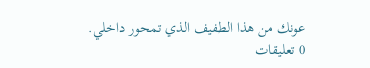عونك من هذا الطفيف الذي تمحور داخلي.
0 تعليقات